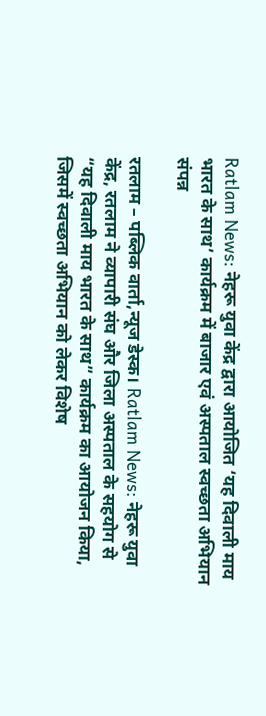Ratlam News: नेहरू युवा केंद्र द्वारा आयोजित ‘यह दिवाली माय भारत के साथ’ कार्यक्रम में बाजार एवं अस्पताल स्वच्छता अभियान संपन्न

रतलाम – पब्लिक वार्ता,न्यूज डेस्क। Ratlam News: नेहरू युवा केंद्र, रतलाम ने व्यापारी संघ और जिला अस्पताल के सहयोग से “यह दिवाली माय भारत के साथ” कार्यक्रम का आयोजन किया, जिसमें स्वच्छता अभियान को लेकर विशेष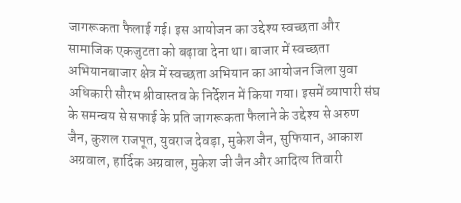जागरूकता फैलाई गई। इस आयोजन का उद्देश्य स्वच्छता और सामाजिक एकजुटता को बढ़ावा देना था। बाजार में स्वच्छता अभियानबाजार क्षेत्र में स्वच्छता अभियान का आयोजन जिला युवा अधिकारी सौरभ श्रीवास्तव के निर्देशन में किया गया। इसमें व्यापारी संघ के समन्वय से सफाई के प्रति जागरूकता फैलाने के उद्देश्य से अरुण जैन, कुशल राजपूत, युवराज देवड़ा, मुकेश जैन, सुफियान, आकाश अग्रवाल, हार्दिक अग्रवाल, मुकेश जी जैन और आदित्य तिवारी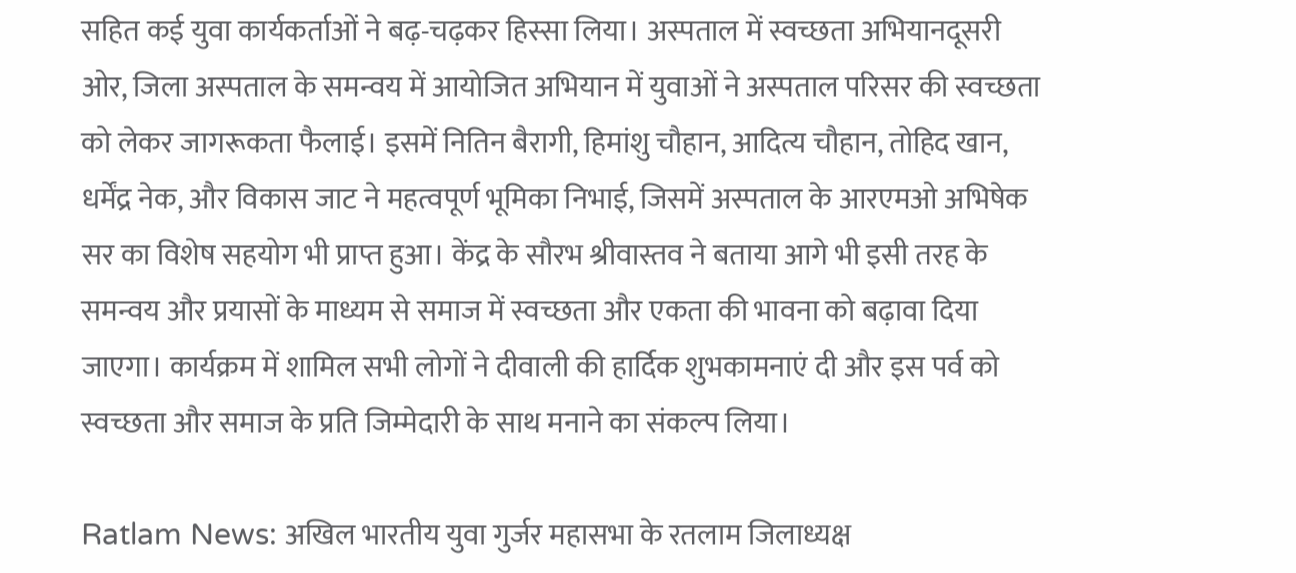सहित कई युवा कार्यकर्ताओं ने बढ़-चढ़कर हिस्सा लिया। अस्पताल में स्वच्छता अभियानदूसरी ओर, जिला अस्पताल के समन्वय में आयोजित अभियान में युवाओं ने अस्पताल परिसर की स्वच्छता को लेकर जागरूकता फैलाई। इसमें नितिन बैरागी, हिमांशु चौहान, आदित्य चौहान, तोहिद खान, धर्मेंद्र नेक, और विकास जाट ने महत्वपूर्ण भूमिका निभाई, जिसमें अस्पताल के आरएमओ अभिषेक सर का विशेष सहयोग भी प्राप्त हुआ। केंद्र के सौरभ श्रीवास्तव ने बताया आगे भी इसी तरह के समन्वय और प्रयासों के माध्यम से समाज में स्वच्छता और एकता की भावना को बढ़ावा दिया जाएगा। कार्यक्रम में शामिल सभी लोगों ने दीवाली की हार्दिक शुभकामनाएं दी और इस पर्व को स्वच्छता और समाज के प्रति जिम्मेदारी के साथ मनाने का संकल्प लिया।

Ratlam News: अखिल भारतीय युवा गुर्जर महासभा के रतलाम जिलाध्यक्ष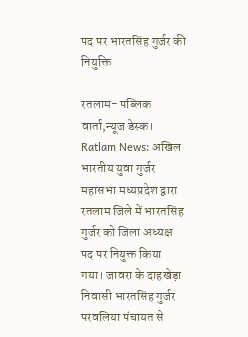पद पर भारतसिंह गुर्जर की नियुक्ति

रतलाम- पब्लिक वार्ता,न्यूज डेस्क। Ratlam News: अखिल भारतीय युवा गुर्जर महासभा मध्यप्रदेश द्वारा रतलाम जिले में भारतसिंह गुर्जर को जिला अध्यक्ष पद पर नियुक्त किया गया। जावरा के दाहखेड़ा निवासी भारतसिंह गुर्जर परवलिया पंचायत से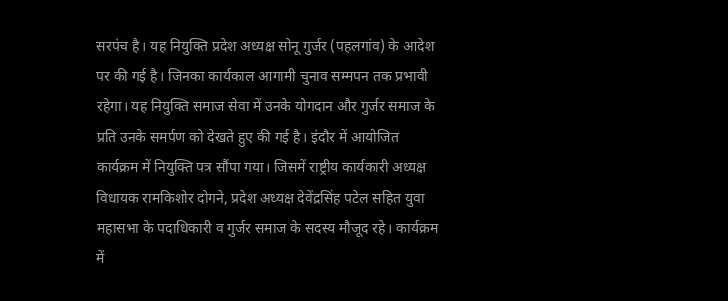सरपंच है। यह नियुक्ति प्रदेश अध्यक्ष सोनू गुर्जर (पहलगांव) के आदेश पर की गई है। जिनका कार्यकाल आगामी चुनाव सम्मपन तक प्रभावी रहेगा। यह नियुक्ति समाज सेवा में उनके योगदान और गुर्जर समाज के प्रति उनके समर्पण को देखते हुए की गई है। इंदौर में आयोजित कार्यक्रम में नियुक्ति पत्र सौंपा गया। जिसमें राष्ट्रीय कार्यकारी अध्यक्ष विधायक रामकिशोर दोगने, प्रदेश अध्यक्ष देवेंद्रसिंह पटेल सहित युवा महासभा के पदाधिकारी व गुर्जर समाज के सदस्य मौजूद रहे। कार्यक्रम में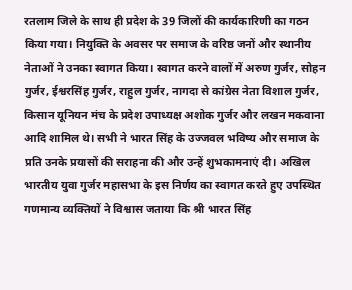रतलाम जिले के साथ ही प्रदेश के 39 जिलों की कार्यकारिणी का गठन किया गया। नियुक्ति के अवसर पर समाज के वरिष्ठ जनों और स्थानीय नेताओं ने उनका स्वागत किया। स्वागत करने वालों में अरुण गुर्जर, सोहन गुर्जर, ईश्वरसिंह गुर्जर, राहुल गुर्जर, नागदा से कांग्रेस नेता विशाल गुर्जर, किसान यूनियन मंच के प्रदेश उपाध्यक्ष अशोक गुर्जर और लखन मकवाना आदि शामिल थे। सभी ने भारत सिंह के उज्जवल भविष्य और समाज के प्रति उनके प्रयासों की सराहना की और उन्हें शुभकामनाएं दी। अखिल भारतीय युवा गुर्जर महासभा के इस निर्णय का स्वागत करते हुए उपस्थित गणमान्य व्यक्तियों ने विश्वास जताया कि श्री भारत सिंह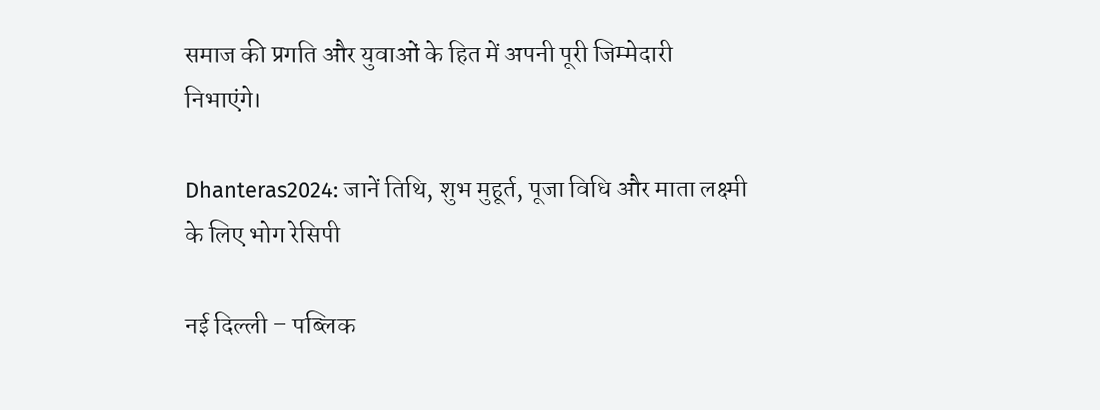समाज की प्रगति और युवाओं के हित में अपनी पूरी जिम्मेदारी निभाएंगे।

Dhanteras2024: जानें तिथि, शुभ मुहूर्त, पूजा विधि और माता लक्ष्मी के लिए भोग रेसिपी

नई दिल्ली – पब्लिक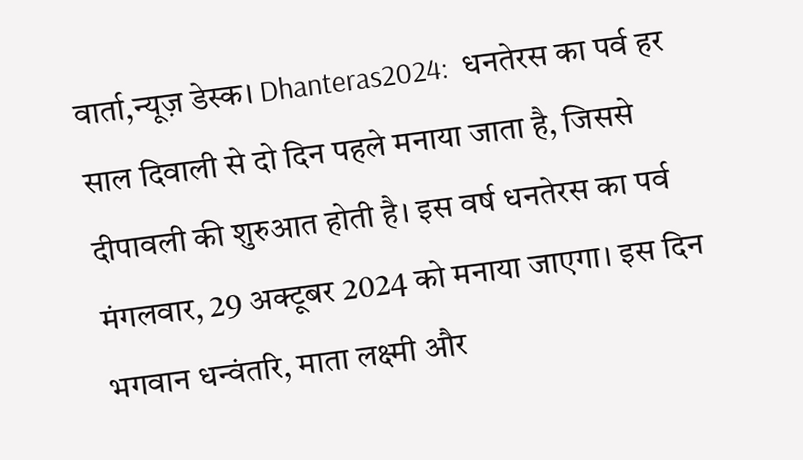वार्ता,न्यूज़ डेस्क। Dhanteras2024:  धनतेरस का पर्व हर साल दिवाली से दो दिन पहले मनाया जाता है, जिससे दीपावली की शुरुआत होती है। इस वर्ष धनतेरस का पर्व मंगलवार, 29 अक्टूबर 2024 को मनाया जाएगा। इस दिन भगवान धन्वंतरि, माता लक्ष्मी और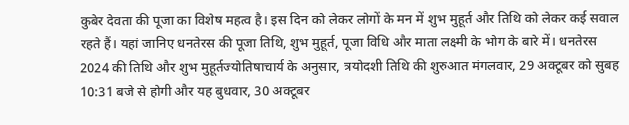कुबेर देवता की पूजा का विशेष महत्व है। इस दिन को लेकर लोगों के मन में शुभ मुहूर्त और तिथि को लेकर कई सवाल रहते हैं। यहां जानिए धनतेरस की पूजा तिथि, शुभ मुहूर्त, पूजा विधि और माता लक्ष्मी के भोग के बारे में। धनतेरस 2024 की तिथि और शुभ मुहूर्तज्योतिषाचार्य के अनुसार, त्रयोदशी तिथि की शुरुआत मंगलवार, 29 अक्टूबर को सुबह 10:31 बजे से होगी और यह बुधवार, 30 अक्टूबर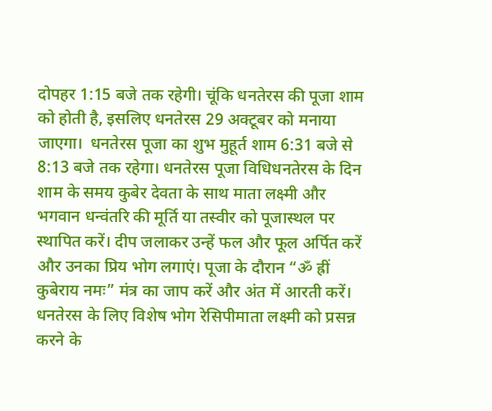दोपहर 1:15 बजे तक रहेगी। चूंकि धनतेरस की पूजा शाम को होती है, इसलिए धनतेरस 29 अक्टूबर को मनाया जाएगा।  धनतेरस पूजा का शुभ मुहूर्त शाम 6:31 बजे से 8:13 बजे तक रहेगा। धनतेरस पूजा विधिधनतेरस के दिन शाम के समय कुबेर देवता के साथ माता लक्ष्मी और भगवान धन्वंतरि की मूर्ति या तस्वीर को पूजास्थल पर स्थापित करें। दीप जलाकर उन्हें फल और फूल अर्पित करें और उनका प्रिय भोग लगाएं। पूजा के दौरान “ॐ ह्रीं कुबेराय नमः” मंत्र का जाप करें और अंत में आरती करें। धनतेरस के लिए विशेष भोग रेसिपीमाता लक्ष्मी को प्रसन्न करने के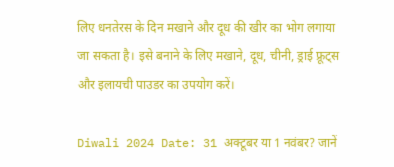लिए धनतेरस के दिन मखाने और दूध की खीर का भोग लगाया जा सकता है। इसे बनाने के लिए मखाने, दूध, चीनी, ड्राई फ्रूट्स और इलायची पाउडर का उपयोग करें।

Diwali 2024 Date: 31 अक्टूबर या 1 नवंबर? जानें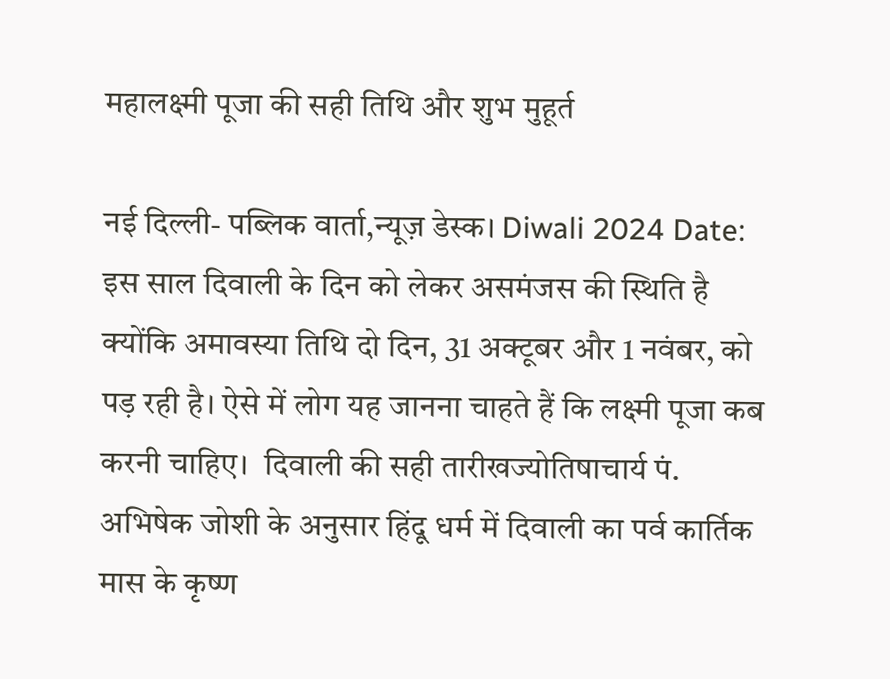महालक्ष्मी पूजा की सही तिथि और शुभ मुहूर्त

नई दिल्ली- पब्लिक वार्ता,न्यूज़ डेस्क। Diwali 2024 Date: इस साल दिवाली के दिन को लेकर असमंजस की स्थिति है क्योंकि अमावस्या तिथि दो दिन, 31 अक्टूबर और 1 नवंबर, को पड़ रही है। ऐसे में लोग यह जानना चाहते हैं कि लक्ष्मी पूजा कब करनी चाहिए।  दिवाली की सही तारीखज्योतिषाचार्य पं. अभिषेक जोशी के अनुसार हिंदू धर्म में दिवाली का पर्व कार्तिक मास के कृष्ण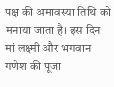पक्ष की अमावस्या तिथि को मनाया जाता है। इस दिन मां लक्ष्मी और भगवान गणेश की पूजा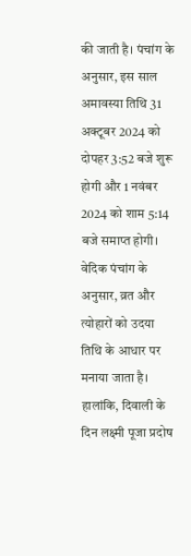की जाती है। पंचांग के अनुसार, इस साल अमावस्या तिथि 31 अक्टूबर 2024 को दोपहर 3:52 बजे शुरू होगी और 1 नवंबर 2024 को शाम 5:14 बजे समाप्त होगी।  वेदिक पंचांग के अनुसार, व्रत और त्योहारों को उदया तिथि के आधार पर मनाया जाता है। हालांकि, दिवाली के दिन लक्ष्मी पूजा प्रदोष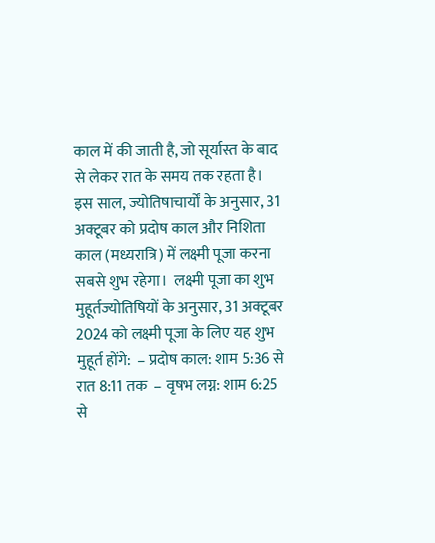काल में की जाती है, जो सूर्यास्त के बाद से लेकर रात के समय तक रहता है। इस साल, ज्योतिषाचार्यों के अनुसार, 31 अक्टूबर को प्रदोष काल और निशिता काल (मध्यरात्रि) में लक्ष्मी पूजा करना सबसे शुभ रहेगा।  लक्ष्मी पूजा का शुभ मुहूर्तज्योतिषियों के अनुसार, 31 अक्टूबर 2024 को लक्ष्मी पूजा के लिए यह शुभ मुहूर्त होंगे:  – प्रदोष काल: शाम 5:36 से रात 8:11 तक  – वृषभ लग्न: शाम 6:25 से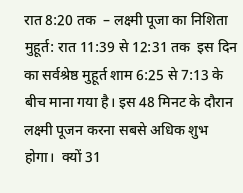रात 8:20 तक  – लक्ष्मी पूजा का निशिता मुहूर्त: रात 11:39 से 12:31 तक  इस दिन का सर्वश्रेष्ठ मुहूर्त शाम 6:25 से 7:13 के बीच माना गया है। इस 48 मिनट के दौरान लक्ष्मी पूजन करना सबसे अधिक शुभ होगा।  क्यों 31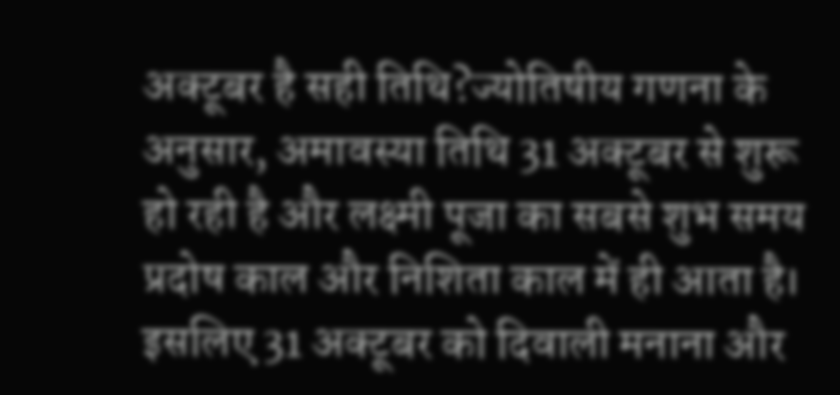अक्टूबर है सही तिथि?ज्योतिषीय गणना के अनुसार, अमावस्या तिथि 31 अक्टूबर से शुरू हो रही है और लक्ष्मी पूजा का सबसे शुभ समय प्रदोष काल और निशिता काल में ही आता है। इसलिए 31 अक्टूबर को दिवाली मनाना और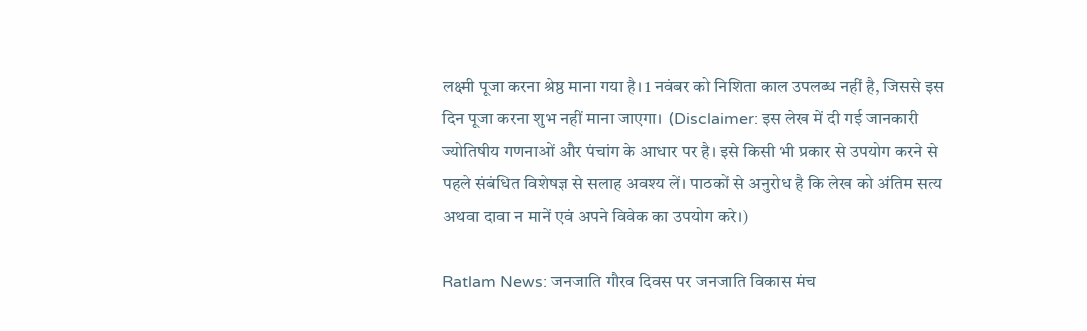लक्ष्मी पूजा करना श्रेष्ठ माना गया है। 1 नवंबर को निशिता काल उपलब्ध नहीं है, जिससे इस दिन पूजा करना शुभ नहीं माना जाएगा।  (Disclaimer: इस लेख में दी गई जानकारी ज्योतिषीय गणनाओं और पंचांग के आधार पर है। इसे किसी भी प्रकार से उपयोग करने से पहले संबंधित विशेषज्ञ से सलाह अवश्य लें। पाठकों से अनुरोध है कि लेख को अंतिम सत्य अथवा दावा न मानें एवं अपने विवेक का उपयोग करे।)

Ratlam News: जनजाति गौरव दिवस पर जनजाति विकास मंच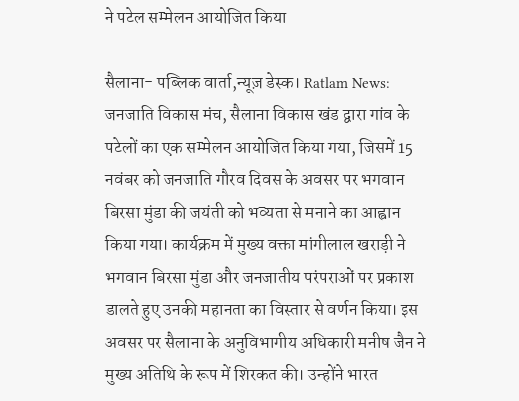ने पटेल सम्मेलन आयोजित किया

सैलाना- पब्लिक वार्ता,न्यूज़ डेस्क। Ratlam News: जनजाति विकास मंच, सैलाना विकास खंड द्वारा गांव के पटेलों का एक सम्मेलन आयोजित किया गया, जिसमें 15 नवंबर को जनजाति गौरव दिवस के अवसर पर भगवान बिरसा मुंडा की जयंती को भव्यता से मनाने का आह्वान किया गया। कार्यक्रम में मुख्य वक्ता मांगीलाल खराड़ी ने भगवान बिरसा मुंडा और जनजातीय परंपराओं पर प्रकाश डालते हुए उनकी महानता का विस्तार से वर्णन किया। इस अवसर पर सैलाना के अनुविभागीय अधिकारी मनीष जैन ने मुख्य अतिथि के रूप में शिरकत की। उन्होंने भारत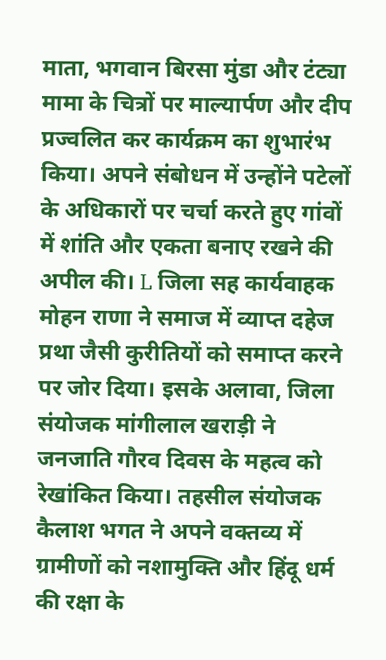माता, भगवान बिरसा मुंडा और टंट्या मामा के चित्रों पर माल्यार्पण और दीप प्रज्वलित कर कार्यक्रम का शुभारंभ किया। अपने संबोधन में उन्होंने पटेलों के अधिकारों पर चर्चा करते हुए गांवों में शांति और एकता बनाए रखने की अपील की। L जिला सह कार्यवाहक मोहन राणा ने समाज में व्याप्त दहेज प्रथा जैसी कुरीतियों को समाप्त करने पर जोर दिया। इसके अलावा, जिला संयोजक मांगीलाल खराड़ी ने जनजाति गौरव दिवस के महत्व को रेखांकित किया। तहसील संयोजक कैलाश भगत ने अपने वक्तव्य में ग्रामीणों को नशामुक्ति और हिंदू धर्म की रक्षा के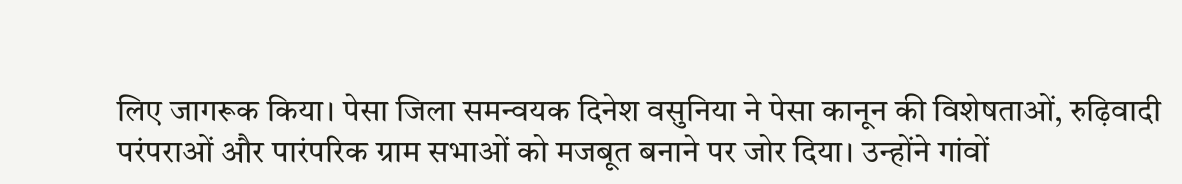लिए जागरूक किया। पेसा जिला समन्वयक दिनेश वसुनिया ने पेसा कानून की विशेषताओं, रुढ़िवादी परंपराओं और पारंपरिक ग्राम सभाओं को मजबूत बनाने पर जोर दिया। उन्होंने गांवों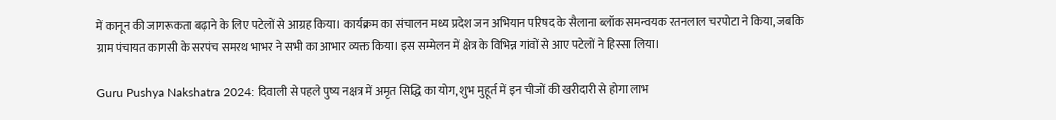में कानून की जागरूकता बढ़ाने के लिए पटेलों से आग्रह किया। कार्यक्रम का संचालन मध्य प्रदेश जन अभियान परिषद के सैलाना ब्लॉक समन्वयक रतनलाल चरपोटा ने किया, जबकि ग्राम पंचायत कागसी के सरपंच समरथ भाभर ने सभी का आभार व्यक्त किया। इस सम्मेलन में क्षेत्र के विभिन्न गांवों से आए पटेलों ने हिस्सा लिया।

Guru Pushya Nakshatra 2024: दिवाली से पहले पुष्य नक्षत्र में अमृत सिद्धि का योग, शुभ मुहूर्त में इन चीजों की खरीदारी से होगा लाभ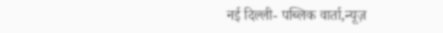नई दिल्ली- पब्लिक वार्ता,न्यूज़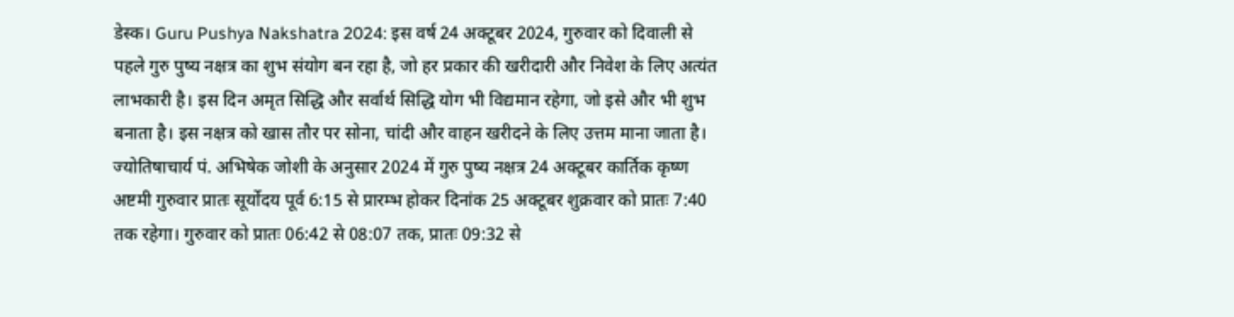डेस्क। Guru Pushya Nakshatra 2024: इस वर्ष 24 अक्टूबर 2024, गुरुवार को दिवाली से पहले गुरु पुष्य नक्षत्र का शुभ संयोग बन रहा है, जो हर प्रकार की खरीदारी और निवेश के लिए अत्यंत लाभकारी है। इस दिन अमृत सिद्धि और सर्वार्थ सिद्धि योग भी विद्यमान रहेगा, जो इसे और भी शुभ बनाता है। इस नक्षत्र को खास तौर पर सोना, चांदी और वाहन खरीदने के लिए उत्तम माना जाता है।  ज्योतिषाचार्य पं. अभिषेक जोशी के अनुसार 2024 में गुरु पुष्य नक्षत्र 24 अक्टूबर कार्तिक कृष्ण अष्टमी गुरुवार प्रातः सूर्योदय पूर्व 6:15 से प्रारम्भ होकर दिनांक 25 अक्टूबर शुक्रवार को प्रातः 7:40 तक रहेगा। गुरुवार को प्रातः 06:42 से 08:07 तक, प्रातः 09:32 से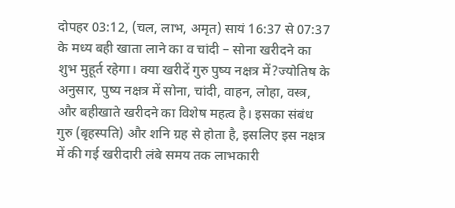दोपहर 03:12, (चल, लाभ, अमृत) सायं 16:37 से 07:37 के मध्य बही खाता लाने का व चांदी – सोना खरीदने का शुभ मुहूर्त रहेगा। क्या खरीदें गुरु पुष्य नक्षत्र में?ज्योतिष के अनुसार, पुष्य नक्षत्र में सोना, चांदी, वाहन, लोहा, वस्त्र, और बहीखाते खरीदने का विशेष महत्व है। इसका संबंध गुरु (बृहस्पति) और शनि ग्रह से होता है, इसलिए इस नक्षत्र में की गई खरीदारी लंबे समय तक लाभकारी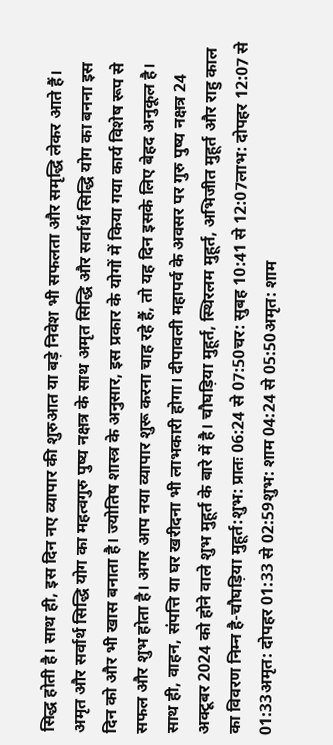सिद्ध होती है। साथ ही, इस दिन नए व्यापार की शुरुआत या बड़े निवेश भी सफलता और समृद्धि लेकर आते हैं। अमृत और सर्वार्थ सिद्धि योग का महत्वगुरु पुष्य नक्षत्र के साथ अमृत सिद्धि और सर्वार्थ सिद्धि योग का बनना इस दिन को और भी खास बनाता है। ज्योतिष शास्त्र के अनुसार, इस प्रकार के योगों में किया गया कार्य विशेष रूप से सफल और शुभ होता है। अगर आप नया व्यापार शुरू करना चाह रहे हैं, तो यह दिन इसके लिए बेहद अनुकूल है। साथ ही, वाहन, संपत्ति या घर खरीदना भी लाभकारी होगा। दीपावली महापर्व के अवसर पर गुरु पुष्य नक्षत्र 24 अक्टूबर 2024 को होने वाले शुभ मुहूर्त के बारे में है। चौघड़िया मुहूर्त, स्थिरलम मुहूर्त, अभिजीत मुहूर्त और राहु काल का विवरण निम्न है-चौघड़िया मुहूर्त:शुभ: प्रातः 06:24 से 07:50चर: सुबह 10:41 से 12:07लाभ: दोपहर 12:07 से 01:33अमृत: दोपहर 01:33 से 02:59शुभ: शाम 04:24 से 05:50अमृत: शाम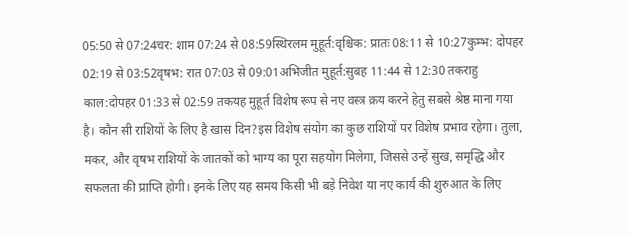05:50 से 07:24चर: शाम 07:24 से 08:59स्थिरलम मुहूर्त:वृश्चिक: प्रातः 08:11 से 10:27कुम्भ: दोपहर 02:19 से 03:52वृषभ: रात 07:03 से 09:01अभिजीत मुहूर्त:सुबह 11:44 से 12:30 तकराहु काल:दोपहर 01:33 से 02:59 तकयह मुहूर्त विशेष रूप से नए वस्त्र क्रय करने हेतु सबसे श्रेष्ठ माना गया है। कौन सी राशियों के लिए है खास दिन?इस विशेष संयोग का कुछ राशियों पर विशेष प्रभाव रहेगा। तुला, मकर, और वृषभ राशियों के जातकों को भाग्य का पूरा सहयोग मिलेगा, जिससे उन्हें सुख, समृद्धि और सफलता की प्राप्ति होगी। इनके लिए यह समय किसी भी बड़े निवेश या नए कार्य की शुरुआत के लिए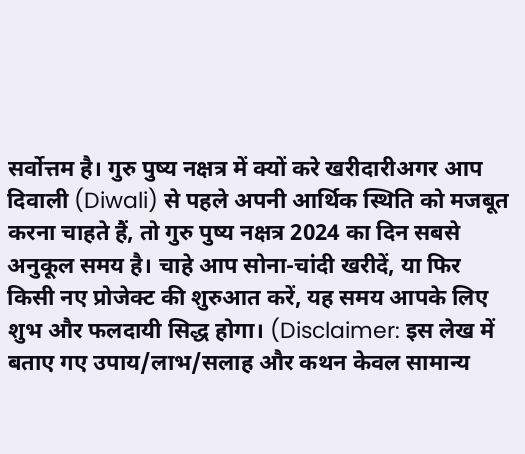सर्वोत्तम है। गुरु पुष्य नक्षत्र में क्यों करे खरीदारीअगर आप दिवाली (Diwali) से पहले अपनी आर्थिक स्थिति को मजबूत करना चाहते हैं, तो गुरु पुष्य नक्षत्र 2024 का दिन सबसे अनुकूल समय है। चाहे आप सोना-चांदी खरीदें, या फिर किसी नए प्रोजेक्ट की शुरुआत करें, यह समय आपके लिए शुभ और फलदायी सिद्ध होगा। (Disclaimer: इस लेख में बताए गए उपाय/लाभ/सलाह और कथन केवल सामान्य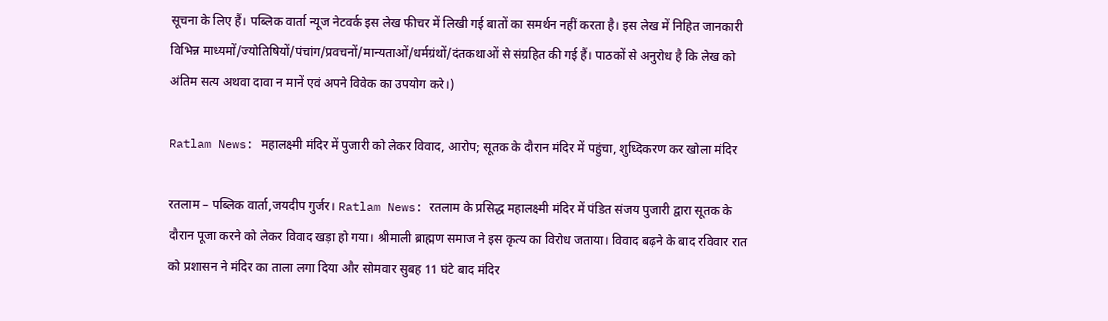सूचना के लिए हैं। पब्लिक वार्ता न्यूज नेटवर्क इस लेख फीचर में लिखी गई बातों का समर्थन नहीं करता है। इस लेख में निहित जानकारी विभिन्न माध्यमों/ज्योतिषियों/पंचांग/प्रवचनों/मान्यताओं/धर्मग्रंथों/दंतकथाओं से संग्रहित की गई हैं। पाठकों से अनुरोध है कि लेख को अंतिम सत्य अथवा दावा न मानें एवं अपने विवेक का उपयोग करे।)

Ratlam News: महालक्ष्मी मंदिर में पुजारी को लेकर विवाद, आरोप; सूतक के दौरान मंदिर में पहुंचा, शुध्दिकरण कर खोला मंदिर

रतलाम – पब्लिक वार्ता,जयदीप गुर्जर। Ratlam News: रतलाम के प्रसिद्ध महालक्ष्मी मंदिर में पंडित संजय पुजारी द्वारा सूतक के दौरान पूजा करने को लेकर विवाद खड़ा हो गया। श्रीमाली ब्राह्मण समाज ने इस कृत्य का विरोध जताया। विवाद बढ़ने के बाद रविवार रात को प्रशासन ने मंदिर का ताला लगा दिया और सोमवार सुबह 11 घंटे बाद मंदिर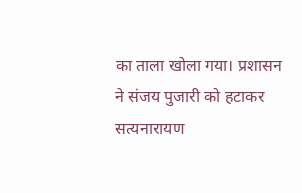का ताला खोला गया। प्रशासन ने संजय पुजारी को हटाकर सत्यनारायण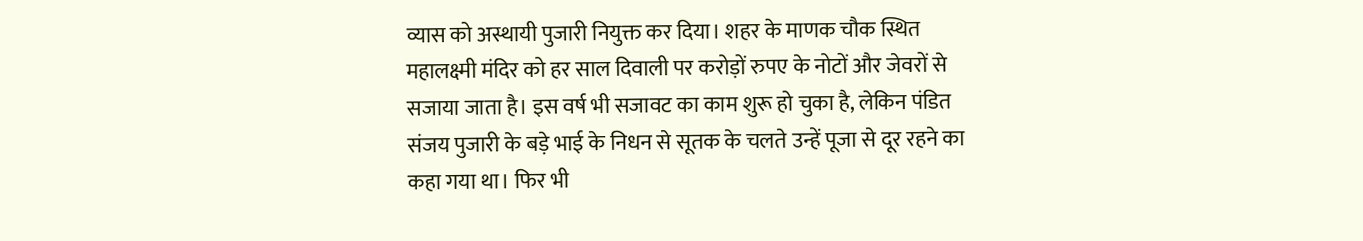व्यास को अस्थायी पुजारी नियुक्त कर दिया। शहर के माणक चौक स्थित महालक्ष्मी मंदिर को हर साल दिवाली पर करोड़ों रुपए के नोटों और जेवरों से सजाया जाता है। इस वर्ष भी सजावट का काम शुरू हो चुका है, लेकिन पंडित संजय पुजारी के बड़े भाई के निधन से सूतक के चलते उन्हें पूजा से दूर रहने का कहा गया था। फिर भी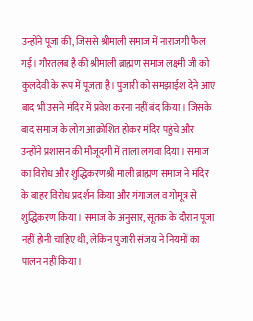उन्होंने पूजा की, जिससे श्रीमाली समाज में नाराजगी फैल गई। गौरतलब है की श्रीमाली ब्राह्मण समाज लक्ष्मी जी को कुलदेवी के रूप में पूजता है। पुजारी को समझाईश देने आए बाद भी उसने मंदिर में प्रवेश करना नहीं बंद किया। जिसके बाद समाज के लोग आक्रोशित होकर मंदिर पहुंचे और उन्होंने प्रशासन की मौजूदगी में ताला लगवा दिया। समाज का विरोध और शुद्धिकरणश्री माली ब्राह्मण समाज ने मंदिर के बाहर विरोध प्रदर्शन किया और गंगाजल व गोमूत्र से शुद्धिकरण किया। समाज के अनुसार, सूतक के दौरान पूजा नहीं होनी चाहिए थी, लेकिन पुजारी संजय ने नियमों का पालन नहीं किया।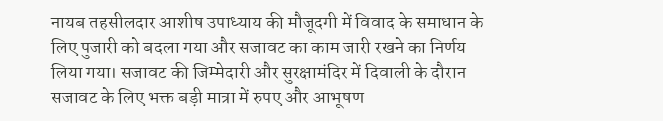नायब तहसीलदार आशीष उपाध्याय की मौजूदगी में विवाद के समाधान के लिए पुजारी को बदला गया और सजावट का काम जारी रखने का निर्णय लिया गया। सजावट की जिम्मेदारी और सुरक्षामंदिर में दिवाली के दौरान सजावट के लिए भक्त बड़ी मात्रा में रुपए और आभूषण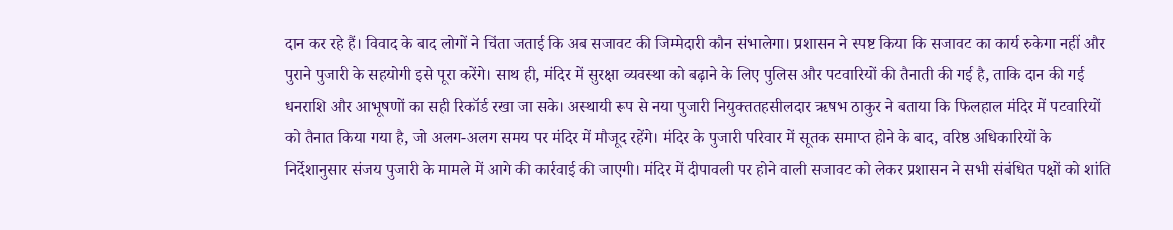दान कर रहे हैं। विवाद के बाद लोगों ने चिंता जताई कि अब सजावट की जिम्मेदारी कौन संभालेगा। प्रशासन ने स्पष्ट किया कि सजावट का कार्य रुकेगा नहीं और पुराने पुजारी के सहयोगी इसे पूरा करेंगे। साथ ही, मंदिर में सुरक्षा व्यवस्था को बढ़ाने के लिए पुलिस और पटवारियों की तैनाती की गई है, ताकि दान की गई धनराशि और आभूषणों का सही रिकॉर्ड रखा जा सके। अस्थायी रूप से नया पुजारी नियुक्ततहसीलदार ऋषभ ठाकुर ने बताया कि फिलहाल मंदिर में पटवारियों को तैनात किया गया है, जो अलग-अलग समय पर मंदिर में मौजूद रहेंगे। मंदिर के पुजारी परिवार में सूतक समाप्त होने के बाद, वरिष्ठ अधिकारियों के निर्देशानुसार संजय पुजारी के मामले में आगे की कार्रवाई की जाएगी। मंदिर में दीपावली पर होने वाली सजावट को लेकर प्रशासन ने सभी संबंधित पक्षों को शांति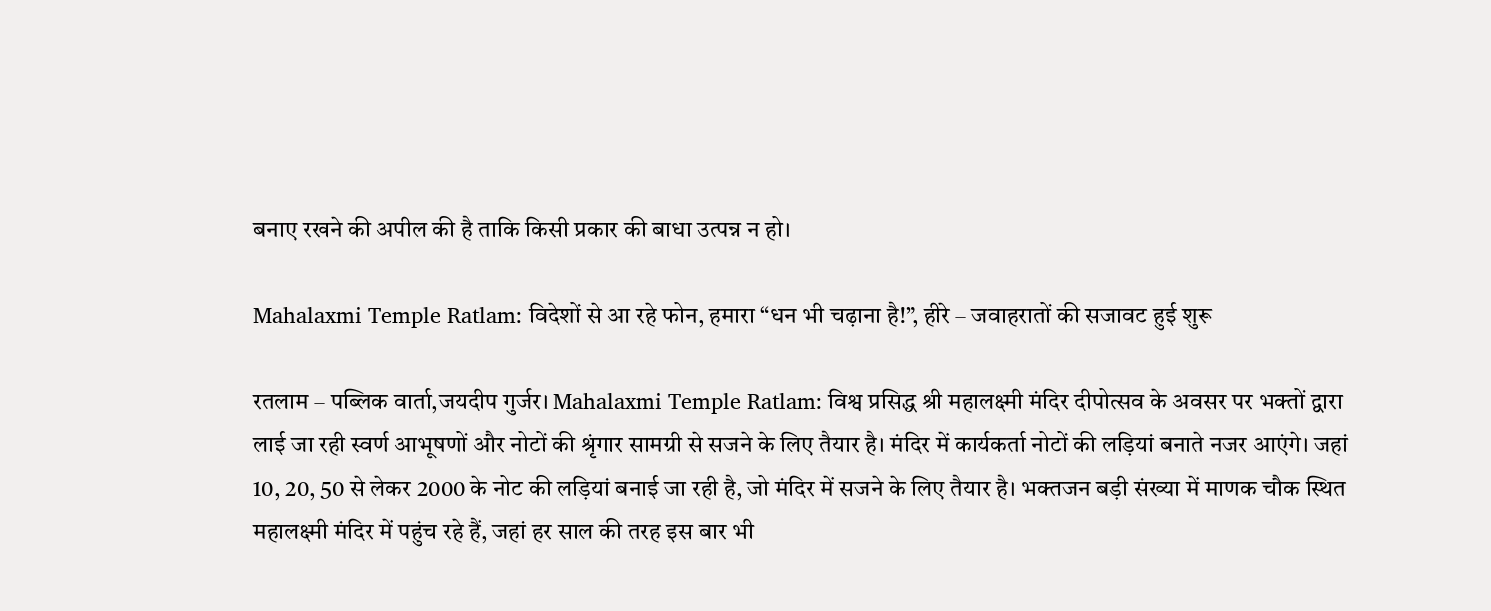बनाए रखने की अपील की है ताकि किसी प्रकार की बाधा उत्पन्न न हो।

Mahalaxmi Temple Ratlam: विदेशों से आ रहे फोन, हमारा “धन भी चढ़ाना है!”, हीरे – जवाहरातों की सजावट हुई शुरू

रतलाम – पब्लिक वार्ता,जयदीप गुर्जर। Mahalaxmi Temple Ratlam: विश्व प्रसिद्ध श्री महालक्ष्मी मंदिर दीपोत्सव के अवसर पर भक्तों द्वारा लाई जा रही स्वर्ण आभूषणों और नोटों की श्रृंगार सामग्री से सजने के लिए तैयार है। मंदिर में कार्यकर्ता नोटों की लड़ियां बनाते नजर आएंगे। जहां 10, 20, 50 से लेकर 2000 के नोट की लड़ियां बनाई जा रही है, जो मंदिर में सजने के लिए तैयार है। भक्तजन बड़ी संख्या में माणक चौक स्थित महालक्ष्मी मंदिर में पहुंच रहे हैं, जहां हर साल की तरह इस बार भी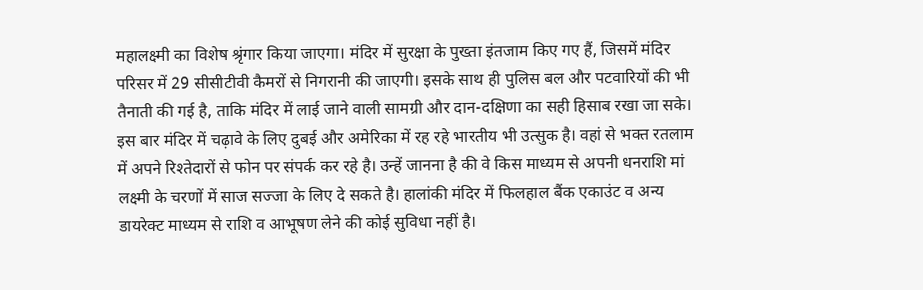महालक्ष्मी का विशेष श्रृंगार किया जाएगा। मंदिर में सुरक्षा के पुख्ता इंतजाम किए गए हैं, जिसमें मंदिर परिसर में 29 सीसीटीवी कैमरों से निगरानी की जाएगी। इसके साथ ही पुलिस बल और पटवारियों की भी तैनाती की गई है, ताकि मंदिर में लाई जाने वाली सामग्री और दान-दक्षिणा का सही हिसाब रखा जा सके। इस बार मंदिर में चढ़ावे के लिए दुबई और अमेरिका में रह रहे भारतीय भी उत्सुक है। वहां से भक्त रतलाम में अपने रिश्तेदारों से फोन पर संपर्क कर रहे है। उन्हें जानना है की वे किस माध्यम से अपनी धनराशि मां लक्ष्मी के चरणों में साज सज्जा के लिए दे सकते है। हालांकी मंदिर में फिलहाल बैंक एकाउंट व अन्य डायरेक्ट माध्यम से राशि व आभूषण लेने की कोई सुविधा नहीं है।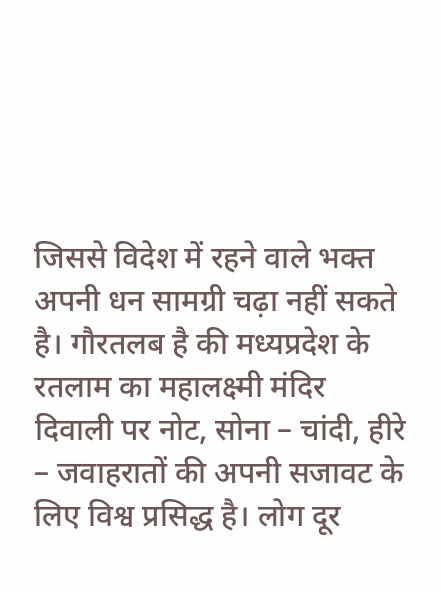जिससे विदेश में रहने वाले भक्त अपनी धन सामग्री चढ़ा नहीं सकते है। गौरतलब है की मध्यप्रदेश के रतलाम का महालक्ष्मी मंदिर दिवाली पर नोट, सोना – चांदी, हीरे – जवाहरातों की अपनी सजावट के लिए विश्व प्रसिद्ध है। लोग दूर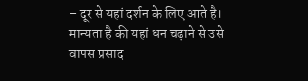– दूर से यहां दर्शन के लिए आते है। मान्यता है की यहां धन चढ़ाने से उसे वापस प्रसाद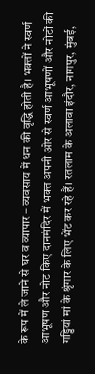के रूप में ले जाने से घर व व्यापार – व्यवसाय में धन की वृद्धि होती है। भक्तों ने स्वर्ण आभूषण और नोट किए दानमंदिर में भक्त अपनी ओर से स्वर्ण आभूषणों और नोटों की गड्डियां मां के श्रृंगार के लिए भेंट कर रहे हैं। रतलाम के अलावा इंदौर, नागपुर, मुंबई,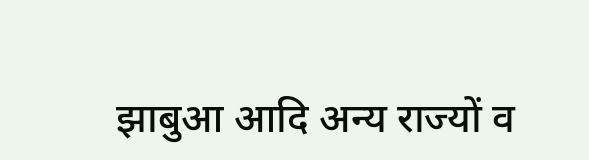झाबुआ आदि अन्य राज्यों व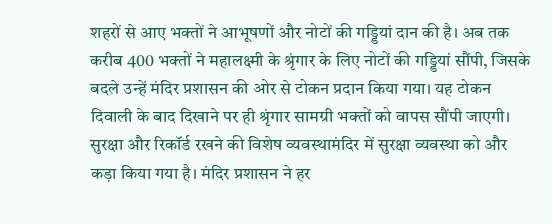शहरों से आए भक्तों ने आभूषणों और नोटों की गड्डियां दान की है। अब तक करीब 400 भक्तों ने महालक्ष्मी के श्रृंगार के लिए नोटों की गड्डियां सौंपी, जिसके बदले उन्हें मंदिर प्रशासन की ओर से टोकन प्रदान किया गया। यह टोकन दिवाली के बाद दिखाने पर ही श्रृंगार सामग्री भक्तों को वापस सौंपी जाएगी। सुरक्षा और रिकॉर्ड रखने की विशेष व्यवस्थामंदिर में सुरक्षा व्यवस्था को और कड़ा किया गया है। मंदिर प्रशासन ने हर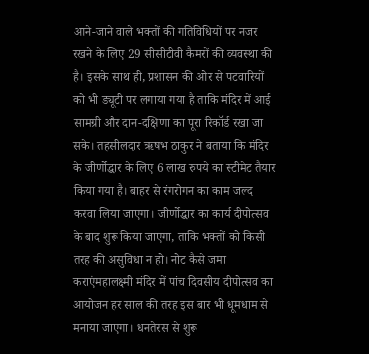आने-जाने वाले भक्तों की गतिविधियों पर नजर रखने के लिए 29 सीसीटीवी कैमरों की व्यवस्था की है। इसके साथ ही, प्रशासन की ओर से पटवारियों को भी ड्यूटी पर लगाया गया है ताकि मंदिर में आई सामग्री और दान-दक्षिणा का पूरा रिकॉर्ड रखा जा सके। तहसीलदार ऋषभ ठाकुर ने बताया कि मंदिर के जीर्णोद्धार के लिए 6 लाख रुपये का स्टीमेट तैयार किया गया है। बाहर से रंगरोगन का काम जल्द करवा लिया जाएगा। जीर्णोद्धार का कार्य दीपोत्सव के बाद शुरू किया जाएगा, ताकि भक्तों को किसी तरह की असुविधा न हो। नोट कैसे जमा कराएंमहालक्ष्मी मंदिर में पांच दिवसीय दीपोत्सव का आयोजन हर साल की तरह इस बार भी धूमधाम से मनाया जाएगा। धनतेरस से शुरू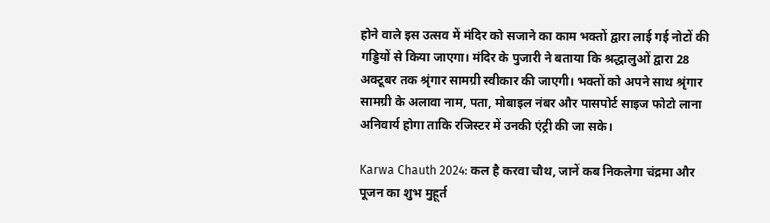होने वाले इस उत्सव में मंदिर को सजाने का काम भक्तों द्वारा लाई गई नोटों की गड्डियों से किया जाएगा। मंदिर के पुजारी ने बताया कि श्रद्धालुओं द्वारा 28 अक्टूबर तक श्रृंगार सामग्री स्वीकार की जाएगी। भक्तों को अपने साथ श्रृंगार सामग्री के अलावा नाम, पता, मोबाइल नंबर और पासपोर्ट साइज फोटो लाना अनिवार्य होगा ताकि रजिस्टर में उनकी एंट्री की जा सके।

Karwa Chauth 2024: कल है करवा चौथ, जानें कब निकलेगा चंद्रमा और पूजन का शुभ मुहूर्त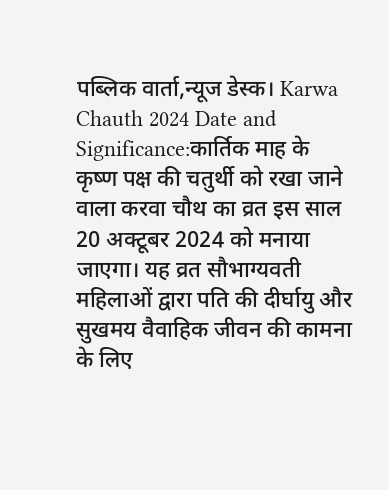पब्लिक वार्ता,न्यूज डेस्क। Karwa Chauth 2024 Date and Significance:कार्तिक माह के कृष्ण पक्ष की चतुर्थी को रखा जाने वाला करवा चौथ का व्रत इस साल 20 अक्टूबर 2024 को मनाया जाएगा। यह व्रत सौभाग्यवती महिलाओं द्वारा पति की दीर्घायु और सुखमय वैवाहिक जीवन की कामना के लिए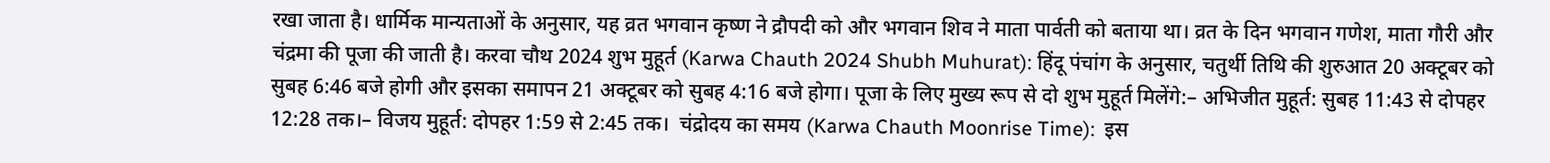रखा जाता है। धार्मिक मान्यताओं के अनुसार, यह व्रत भगवान कृष्ण ने द्रौपदी को और भगवान शिव ने माता पार्वती को बताया था। व्रत के दिन भगवान गणेश, माता गौरी और चंद्रमा की पूजा की जाती है। करवा चौथ 2024 शुभ मुहूर्त (Karwa Chauth 2024 Shubh Muhurat): हिंदू पंचांग के अनुसार, चतुर्थी तिथि की शुरुआत 20 अक्टूबर को सुबह 6:46 बजे होगी और इसका समापन 21 अक्टूबर को सुबह 4:16 बजे होगा। पूजा के लिए मुख्य रूप से दो शुभ मुहूर्त मिलेंगे:– अभिजीत मुहूर्त: सुबह 11:43 से दोपहर 12:28 तक।– विजय मुहूर्त: दोपहर 1:59 से 2:45 तक।  चंद्रोदय का समय (Karwa Chauth Moonrise Time):  इस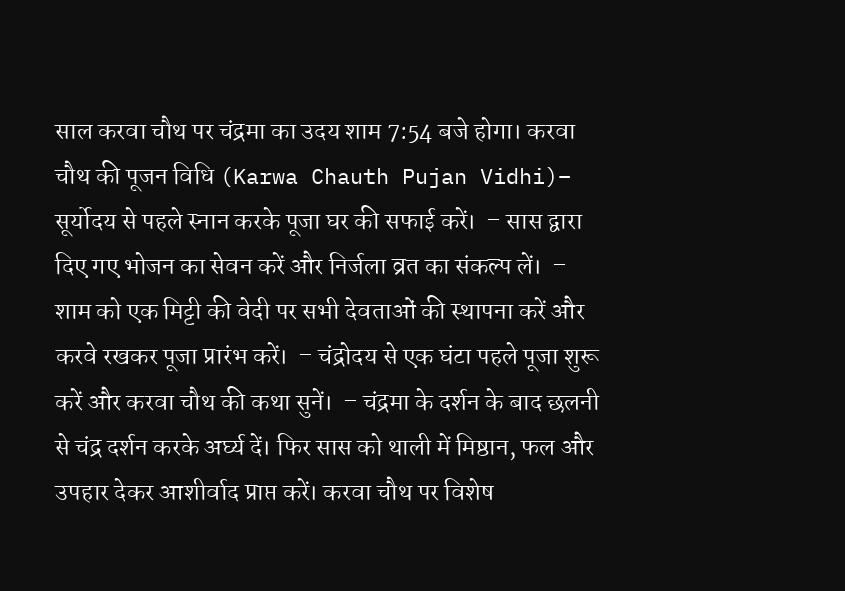साल करवा चौथ पर चंद्रमा का उदय शाम 7:54 बजे होगा। करवा चौथ की पूजन विधि (Karwa Chauth Pujan Vidhi)– सूर्योदय से पहले स्नान करके पूजा घर की सफाई करें।  – सास द्वारा दिए गए भोजन का सेवन करें और निर्जला व्रत का संकल्प लें।  – शाम को एक मिट्टी की वेदी पर सभी देवताओं की स्थापना करें और करवे रखकर पूजा प्रारंभ करें।  – चंद्रोदय से एक घंटा पहले पूजा शुरू करें और करवा चौथ की कथा सुनें।  – चंद्रमा के दर्शन के बाद छलनी से चंद्र दर्शन करके अर्घ्य दें। फिर सास को थाली में मिष्ठान, फल और उपहार देकर आशीर्वाद प्राप्त करें। करवा चौथ पर विशेष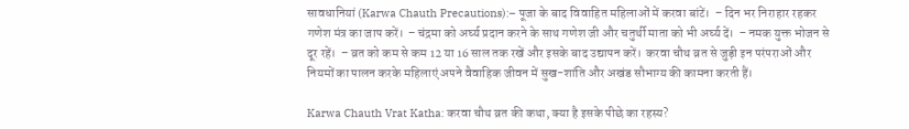सावधानियां (Karwa Chauth Precautions):– पूजा के बाद विवाहित महिलाओं में करवा बांटें।  – दिन भर निराहार रहकर गणेश मंत्र का जाप करें।  – चंद्रमा को अर्घ्य प्रदान करने के साथ गणेश जी और चतुर्थी माता को भी अर्घ्य दें।  – नमक युक्त भोजन से दूर रहें।  – व्रत को कम से कम 12 या 16 साल तक रखें और इसके बाद उद्यापन करें।  करवा चौथ व्रत से जुड़ी इन परंपराओं और नियमों का पालन करके महिलाएं अपने वैवाहिक जीवन में सुख-शांति और अखंड सौभाग्य की कामना करती हैं।

Karwa Chauth Vrat Katha: करवा चौथ व्रत की कथा, क्या है इसके पीछे का रहस्य?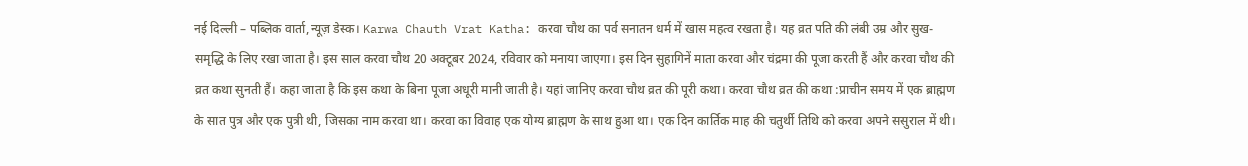नई दिल्ली – पब्लिक वार्ता,न्यूज़ डेस्क। Karwa Chauth Vrat Katha: करवा चौथ का पर्व सनातन धर्म में खास महत्व रखता है। यह व्रत पति की लंबी उम्र और सुख-समृद्धि के लिए रखा जाता है। इस साल करवा चौथ 20 अक्टूबर 2024, रविवार को मनाया जाएगा। इस दिन सुहागिनें माता करवा और चंद्रमा की पूजा करती हैं और करवा चौथ की व्रत कथा सुनती हैं। कहा जाता है कि इस कथा के बिना पूजा अधूरी मानी जाती है। यहां जानिए करवा चौथ व्रत की पूरी कथा। करवा चौथ व्रत की कथा :प्राचीन समय में एक ब्राह्मण के सात पुत्र और एक पुत्री थी, जिसका नाम करवा था। करवा का विवाह एक योग्य ब्राह्मण के साथ हुआ था। एक दिन कार्तिक माह की चतुर्थी तिथि को करवा अपने ससुराल में थी।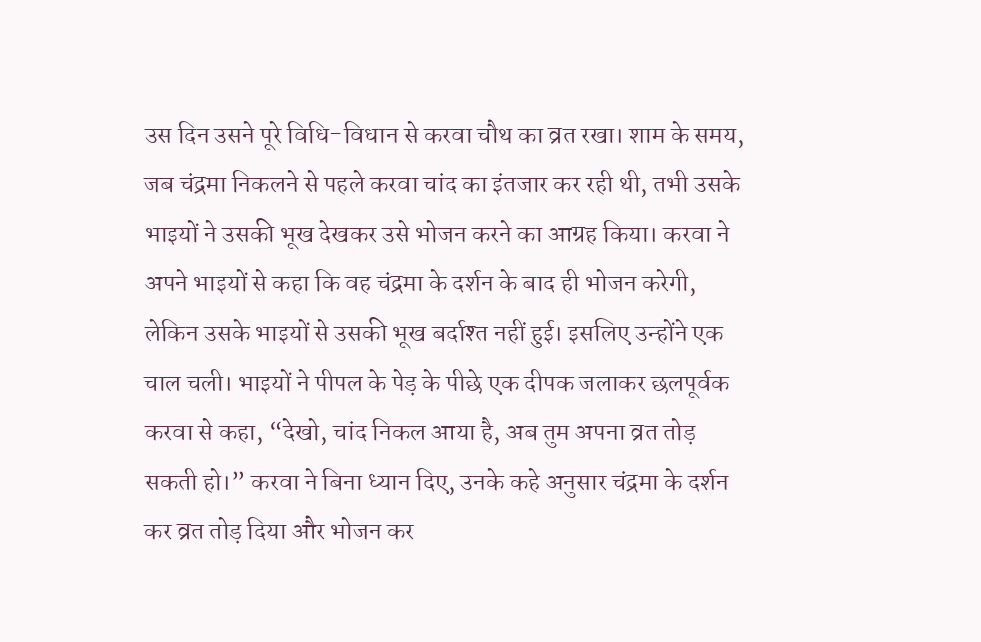उस दिन उसने पूरे विधि-विधान से करवा चौथ का व्रत रखा। शाम के समय, जब चंद्रमा निकलने से पहले करवा चांद का इंतजार कर रही थी, तभी उसके भाइयों ने उसकी भूख देखकर उसे भोजन करने का आग्रह किया। करवा ने अपने भाइयों से कहा कि वह चंद्रमा के दर्शन के बाद ही भोजन करेगी, लेकिन उसके भाइयों से उसकी भूख बर्दाश्त नहीं हुई। इसलिए उन्होंने एक चाल चली। भाइयों ने पीपल के पेड़ के पीछे एक दीपक जलाकर छलपूर्वक करवा से कहा, “देखो, चांद निकल आया है, अब तुम अपना व्रत तोड़ सकती हो।” करवा ने बिना ध्यान दिए, उनके कहे अनुसार चंद्रमा के दर्शन कर व्रत तोड़ दिया और भोजन कर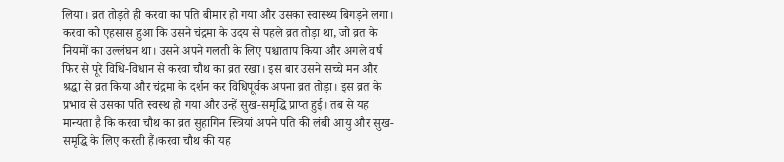लिया। व्रत तोड़ते ही करवा का पति बीमार हो गया और उसका स्वास्थ्य बिगड़ने लगा। करवा को एहसास हुआ कि उसने चंद्रमा के उदय से पहले व्रत तोड़ा था, जो व्रत के नियमों का उल्लंघन था। उसने अपने गलती के लिए पश्चाताप किया और अगले वर्ष फिर से पूरे विधि-विधान से करवा चौथ का व्रत रखा। इस बार उसने सच्चे मन और श्रद्धा से व्रत किया और चंद्रमा के दर्शन कर विधिपूर्वक अपना व्रत तोड़ा। इस व्रत के प्रभाव से उसका पति स्वस्थ हो गया और उन्हें सुख-समृद्धि प्राप्त हुई। तब से यह मान्यता है कि करवा चौथ का व्रत सुहागिन स्त्रियां अपने पति की लंबी आयु और सुख-समृद्धि के लिए करती हैं।करवा चौथ की यह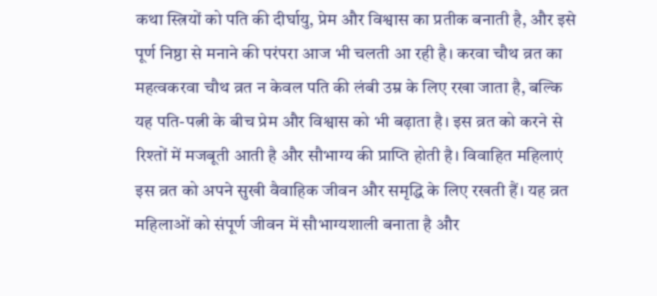कथा स्त्रियों को पति की दीर्घायु, प्रेम और विश्वास का प्रतीक बनाती है, और इसे पूर्ण निष्ठा से मनाने की परंपरा आज भी चलती आ रही है। करवा चौथ व्रत का महत्वकरवा चौथ व्रत न केवल पति की लंबी उम्र के लिए रखा जाता है, बल्कि यह पति-पत्नी के बीच प्रेम और विश्वास को भी बढ़ाता है। इस व्रत को करने से रिश्तों में मजबूती आती है और सौभाग्य की प्राप्ति होती है। विवाहित महिलाएं इस व्रत को अपने सुखी वैवाहिक जीवन और समृद्धि के लिए रखती हैं। यह व्रत महिलाओं को संपूर्ण जीवन में सौभाग्यशाली बनाता है और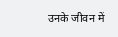उनके जीवन में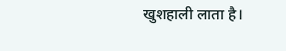खुशहाली लाता है।